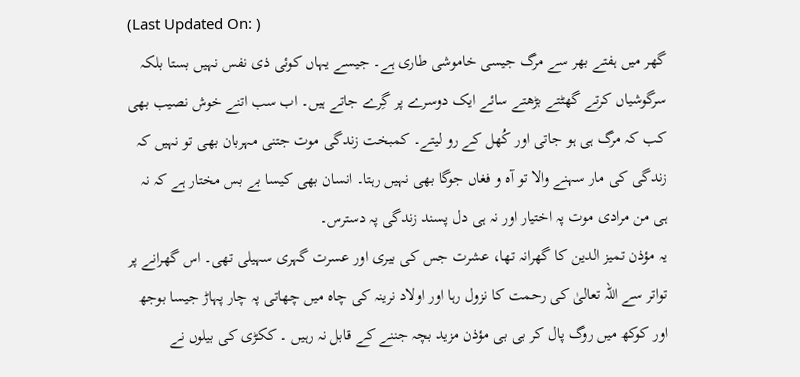(Last Updated On: )
گھر میں ہفتے بھر سے مرگ جیسی خاموشی طاری ہے۔ جیسے یہاں کوئی ذی نفس نہیں بستا بلکہ سرگوشیاں کرتے گھٹتے بڑھتے سائے ایک دوسرے پر گِرے جاتے ہیں۔ اب سب اتنے خوش نصیب بھی کب کہ مرگ ہی ہو جاتی اور کُھل کے رو لیتے۔ کمبخت زندگی موت جتنی مہربان بھی تو نہیں کہ زندگی کی مار سہنے والا تو آہ و فغاں جوگا بھی نہیں رہتا۔ انسان بھی کیسا بے بس مختار ہے کہ نہ
ہی من مرادی موت پہ اختیار اور نہ ہی دل پسند زندگی پہ دسترس۔
یہ مؤذن تمیز الدین کا گھرانہ تھا، عشرت جس کی بیری اور عسرت گہری سہیلی تھی۔ اس گھرانے پر تواتر سے اللہ تعالیٰ کی رحمت کا نزول رہا اور اولاد نرینہ کی چاہ میں چھاتی پہ چار پہاڑ جیسا بوجھ اور کوکھ میں روگ پال کر بی بی مؤذن مزید بچہ جننے کے قابل نہ رہیں ۔ ککڑی کی بیلوں نے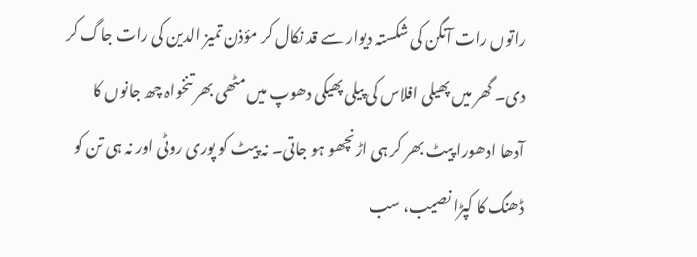راتوں رات آنگن کی شکستہ دیوار سے قد نکال کر مؤذن تمیز الدین کی رات جاگ کر دی۔ گھر میں پھیلی افلاس کی پیلی پھیکی دھوپ میں مٹھی بھر تنخواہ چھ جانوں کا آدھا ادھورا پیٹ بھر کر ہی اڑنچھو ہو جاتی۔ نہ پیٹ کو پوری روٹی اور نہ ہی تن کو ڈھنگ کا کپڑا نصیب، سب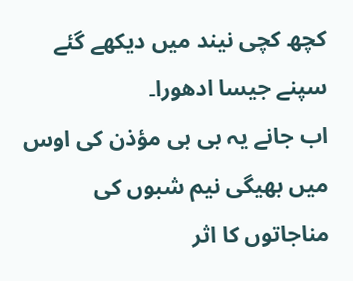کچھ کچی نیند میں دیکھے گئے سپنے جیسا ادھورا۔
اب جانے یہ بی بی مؤذن کی اوس میں بھیگی نیم شبوں کی مناجاتوں کا اثر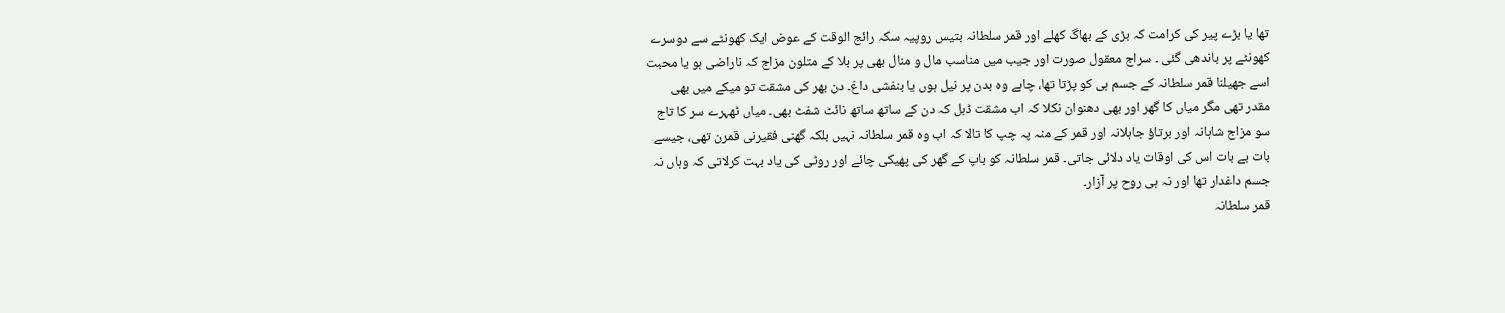تھا یا بڑے پیر کی کرامت کہ بڑی کے بھاگ کھلے اور قمر سلطانہ بتیس روپیہ سکہ رائج الوقت کے عوض ایک کھونٹے سے دوسرے کھونٹے پر باندھی گئی ۔ سراج معقول صورت اور جیب میں مناسب مال و منال بھی پر بلا کے متلون مزاج کہ ناراضی ہو یا محبت اسے جھیلنا قمر سلطانہ کے جسم ہی کو پڑتا تھا، چاہے وہ بدن پر نیل ہوں یا بنفشی داغ۔ دن بھر کی مشقت تو میکے میں بھی مقدر تھی مگر میاں کا گھر اور بھی دھنوان نکلا کہ اب مشقت ڈبل کہ دن کے ساتھ ساتھ نائٹ شفٹ بھی۔ میاں ٹھہرے سر کا تاج سو مزاج شاہانہ اور برتاؤ جاہلانہ اور قمر کے منہ پہ چپ کا تالا کہ اب وہ قمر سلطانہ نہیں بلکہ گھنی فقیرنی قمرن تھی، جیسے بات بے بات اس کی اوقات یاد دلائی جاتی۔ قمر سلطانہ کو باپ کے گھر کی پھیکی چائے اور روٹی کی یاد بہت کرلاتی کہ وہاں نہ جسم داغدار تھا اور نہ ہی روح پر آزار۔
قمر سلطانہ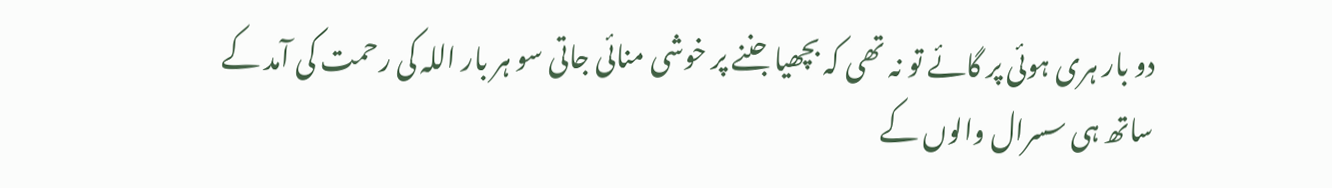دو بار ہری ہوئی پر گائے تو نہ تھی کہ بچھیا جننے پر خوشی منائی جاتی سو ہر بار اللہ کی رحمت کی آمد کے ساتھ ہی سسرال والوں کے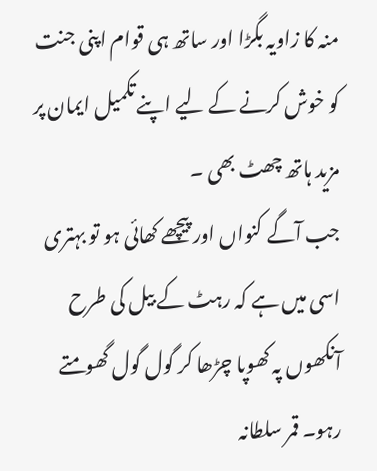منہ کا زاویہ بگڑا اور ساتھ ہی قوام اپنی جنت کو خوش کرنے کے لیے اپنے تکمیل ایمان پر مزید ہاتھ چھٹ بھی ۔
جب آگے کنواں اور پیچھے کھائی ہو تو بہتری اسی میں ہے کہ رہٹ کے بیل کی طرح آنکھوں پہ کھوپا چڑھا کر گول گول گھومتے رہو۔ قمر سلطانہ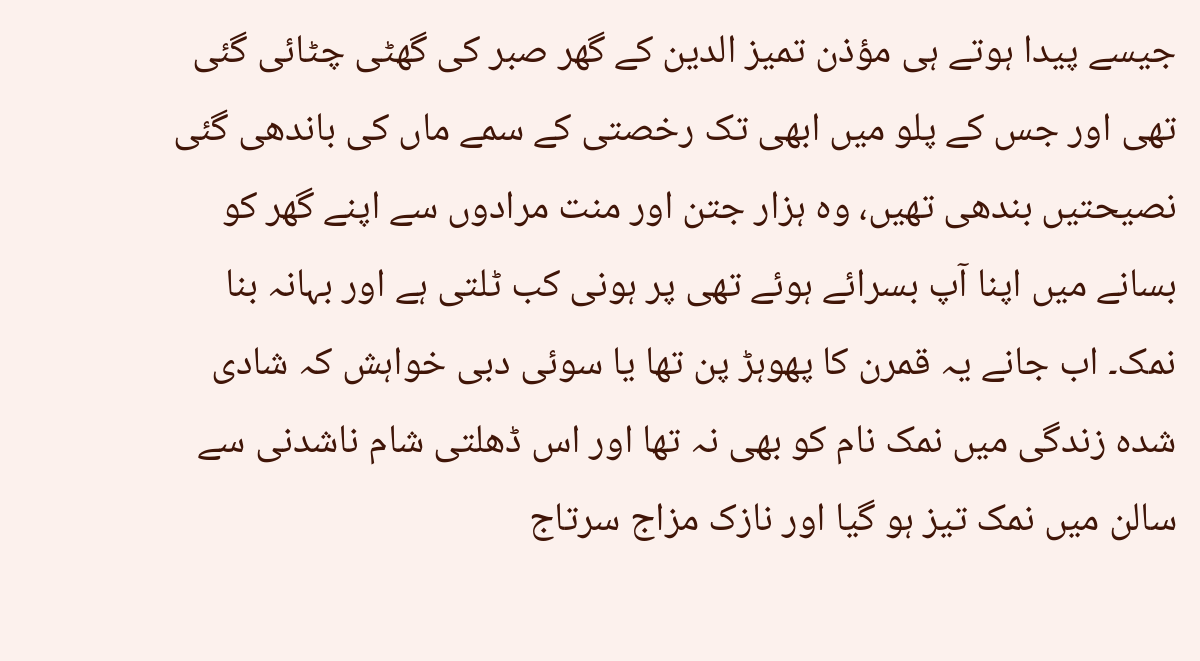جیسے پیدا ہوتے ہی مؤذن تمیز الدین کے گھر صبر کی گھٹی چٹائی گئی تھی اور جس کے پلو میں ابھی تک رخصتی کے سمے ماں کی باندھی گئی نصیحتیں بندھی تھیں، وہ ہزار جتن اور منت مرادوں سے اپنے گھر کو بسانے میں اپنا آپ بسرائے ہوئے تھی پر ہونی کب ٹلتی ہے اور بہانہ بنا نمک۔ اب جانے یہ قمرن کا پھوہڑ پن تھا یا سوئی دبی خواہش کہ شادی شدہ زندگی میں نمک نام کو بھی نہ تھا اور اس ڈھلتی شام ناشدنی سے سالن میں نمک تیز ہو گیا اور نازک مزاج سرتاج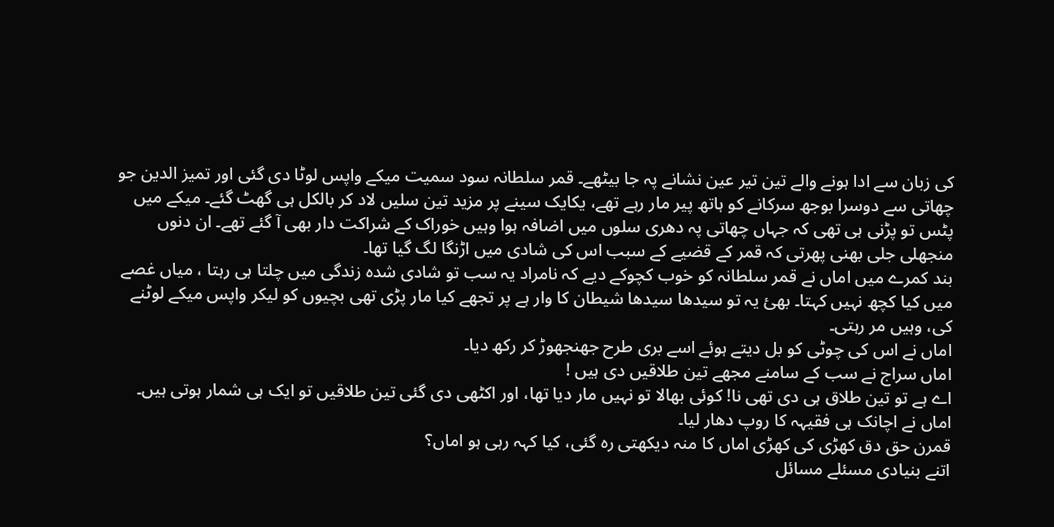کی زبان سے ادا ہونے والے تین تیر عین نشانے پہ جا بیٹھے۔ قمر سلطانہ سود سمیت میکے واپس لوٹا دی گئی اور تمیز الدین جو چھاتی سے دوسرا بوجھ سرکانے کو ہاتھ پیر مار رہے تھے، یکایک سینے پر مزید تین سلیں لاد کر بالکل ہی گھٹ گئے۔ میکے میں پٹس تو پڑنی ہی تھی کہ جہاں چھاتی پہ دھری سلوں میں اضافہ ہوا وہیں خوراک کے شراکت دار بھی آ گئے تھے۔ ان دنوں منجھلی جلی بھنی پھرتی کہ قمر کے قضیے کے سبب اس کی شادی میں اڑنگا لگ گیا تھا۔
بند کمرے میں اماں نے قمر سلطانہ کو خوب کچوکے دیے کہ نامراد یہ سب تو شادی شدہ زندگی میں چلتا ہی رہتا ، میاں غصے میں کیا کچھ نہیں کہتا۔ بھئ یہ تو سیدھا سیدھا شیطان کا وار ہے پر تجھے کیا مار پڑی تھی بچیوں کو لیکر واپس میکے لوٹنے کی، وہیں مر رہتی۔
اماں نے اس کی چوٹی کو بل دیتے ہوئے اسے بری طرح جھنجھوڑ کر رکھ دیا۔
اماں سراج نے سب کے سامنے مجھے تین طلاقیں دی ہیں !
اے ہے تو تین طلاق ہی دی تھی نا! کوئی بھالا تو نہیں مار دیا تھا، اور اکٹھی دی گئی تین طلاقیں تو ایک ہی شمار ہوتی ہیں۔
اماں نے اچانک ہی فقیہہ کا روپ دھار لیا۔
قمرن حق دق کھڑی کی کھڑی اماں کا منہ دیکھتی رہ گئی، کیا کہہ رہی ہو اماں؟
اتنے بنیادی مسئلے مسائل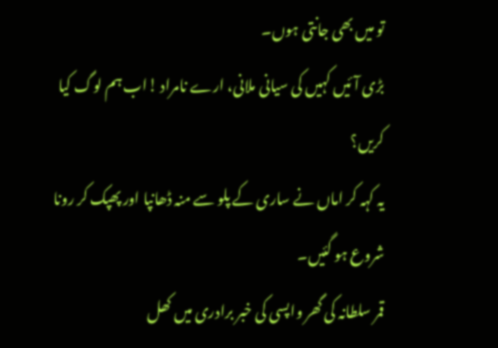تو میں بھی جانتی ہوں۔
بڑی آئیں کہیں کی سیانی ملانی، ارے نامراد !اب ہم لوگ کیا کریں؟
یہ کہہ کر اماں نے ساری کے پلو سے منہ ڈھانپا اور پھپک کر رونا شروع ہو گئیں۔
قمر سلطانہ کی گھر واپسی کی خبر برادری میں کھل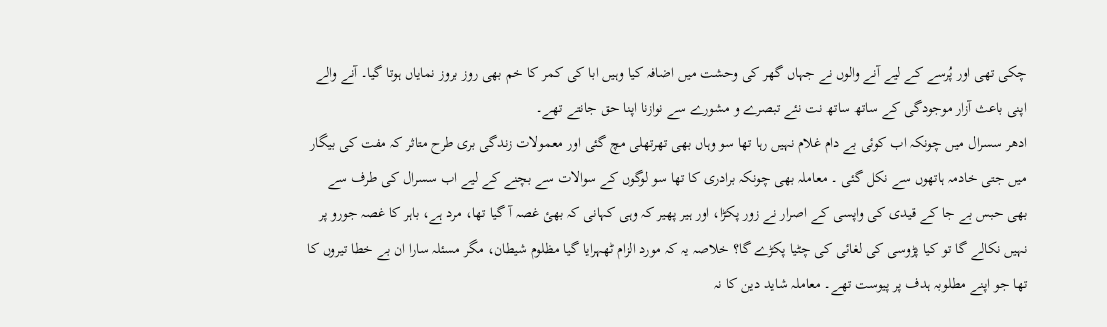چکی تھی اور پُرسے کے لیے آنے والوں نے جہاں گھر کی وحشت میں اضافہ کیا وہیں ابا کی کمر کا خم بھی روز بروز نمایاں ہوتا گیا۔ آنے والے اپنی باعث آزار موجودگی کے ساتھ ساتھ نت نئے تبصرے و مشورے سے نوازنا اپنا حق جانتے تھے۔
ادھر سسرال میں چونکہ اب کوئی بے دام غلام نہیں رہا تھا سو وہاں بھی تھرتھلی مچ گئی اور معمولات زندگی بری طرح متاثر کہ مفت کی بیگار میں جتی خادمہ ہاتھوں سے نکل گئی ۔ معاملہ بھی چونکہ برادری کا تھا سو لوگوں کے سوالات سے بچنے کے لیے اب سسرال کی طرف سے بھی حبس بے جا کے قیدی کی واپسی کے اصرار نے زور پکڑا، اور ہیر پھیر کہ وہی کہانی کہ بھئ غصہ آ گیا تھا، مرد ہے، باہر کا غصہ جورو پر نہیں نکالے گا تو کیا پڑوسی کی لغائی کی چٹیا پکڑے گا؟ خلاصہ یہ کہ مورد الزام ٹھہرایا گیا مظلوم شیطان، مگر مسئلہ سارا ان بے خطا تیروں کا تھا جو اپنے مطلوبہ ہدف پر پیوست تھے۔ معاملہ شاید دین کا نہ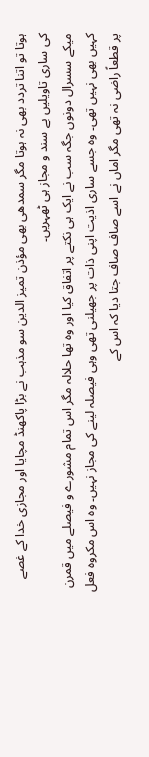ہوتا تو اتنا تردد بھی نہ ہوتا مگر سمدھی بھی مؤذن تمیز الدین سو مذہب نے بڑا پاکھنڈ مچایا اور مجازی خدا کے غصے کی ساری تاویلیں بے سند و مجاز ہی ٹھہریں۔
میکے سسرال دونوں جگہ سب نے ایک ہی نکتے پر اتفاق کیا اور وہ تھا حلالہ مگر اس تمام مشورے و فیصلے میں قمرن کہیں بھی نہیں تھی۔ وہ جسے ساری اذیت اپنی ذات پر جھیلنی تھی وہی فیصلہ لینے کی مجاز نہیں۔ وہ اس مکروہ فعل پر قطعاً راضی نہ تھی مگر اماں نے اسے صاف صاف جتا دیا کہ اس کے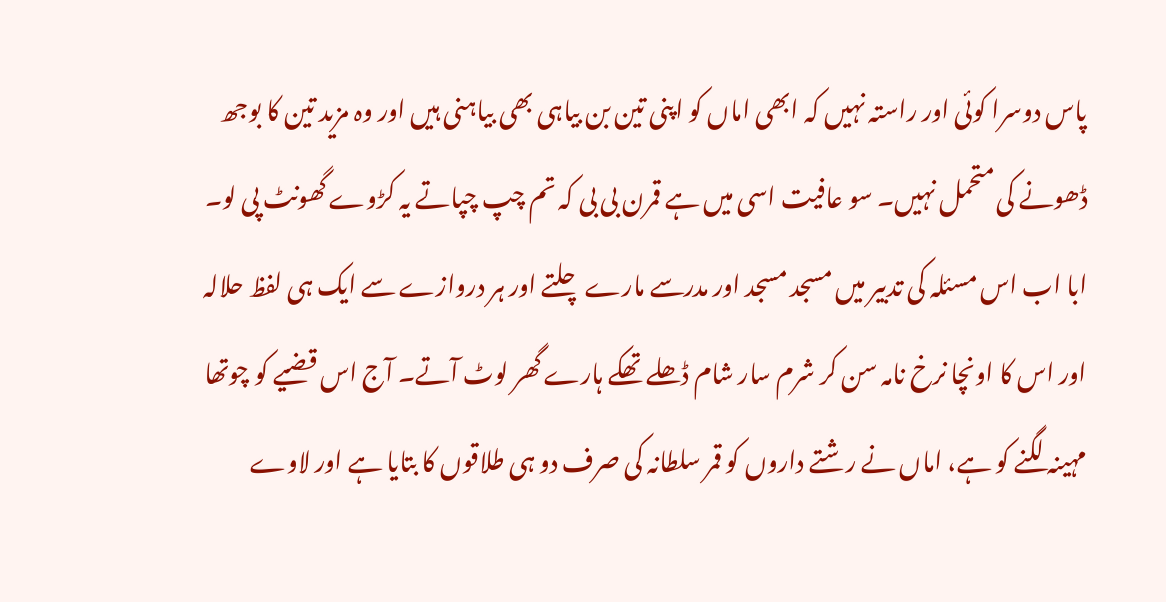پاس دوسرا کوئی اور راستہ نہیں کہ ابھی اماں کو اپنی تین بن بیاہی بھی بیاہنی ہیں اور وہ مزید تین کا بوجھ ڈھونے کی متحمل نہیں۔ سو عافیت اسی میں ہے قمرن بی بی کہ تم چپ چپاتے یہ کڑوے گھونٹ پی لو۔
ابا اب اس مسئلہ کی تدبیر میں مسجد مسجد اور مدرسے مارے چلتے اور ہر دروازے سے ایک ہی لفظ حلالہ اور اس کا اونچا نرخ نامہ سن کر شرم سار شام ڈھلے تھکے ہارے گھر لوٹ آتے۔ آج اس قضیے کو چوتھا مہینہ لگنے کو ہے، اماں نے رشتے داروں کو قمر سلطانہ کی صرف دو ہی طلاقوں کا بتایا ہے اور لاوے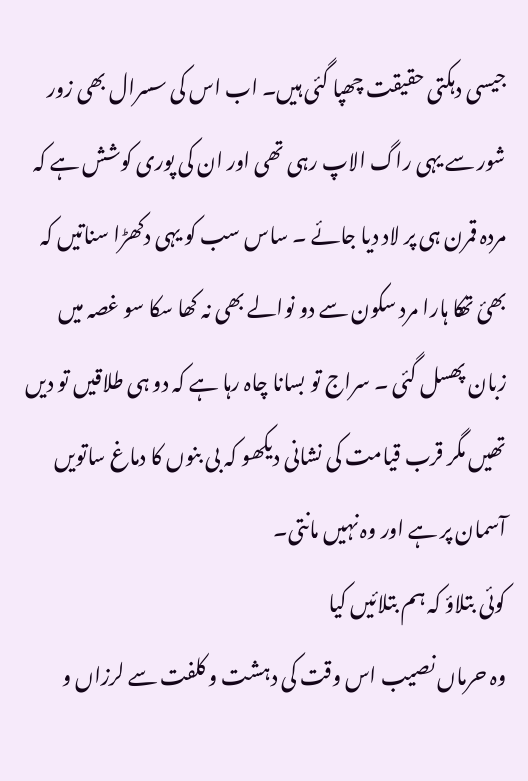جیسی دہکتی حقیقت چھپا گئی ہیں۔ اب اس کی سسرال بھی زور شور سے یہی راگ الاپ رہی تھی اور ان کی پوری کوشش ہے کہ مردہ قمرن ہی پر لاد دیا جائے ۔ ساس سب کو یہی دکھڑا سناتیں کہ بھئ تھکا ہارا مرد سکون سے دو نوالے بھی نہ کھا سکا سو غصہ میں زبان پھسل گئی ۔ سراج تو بسانا چاہ رہا ہے کہ دو ہی طلاقیں تو دیں تھیں مگر قرب قیامت کی نشانی دیکھو کہ بی بنوں کا دماغ ساتویں آسمان پر ہے اور وہ نہیں مانتی۔
کوئی بتلاؤ کہ ہم بتلائیں کیا
وہ حرماں نصیب اس وقت کی دہشت و کلفت سے لرزاں و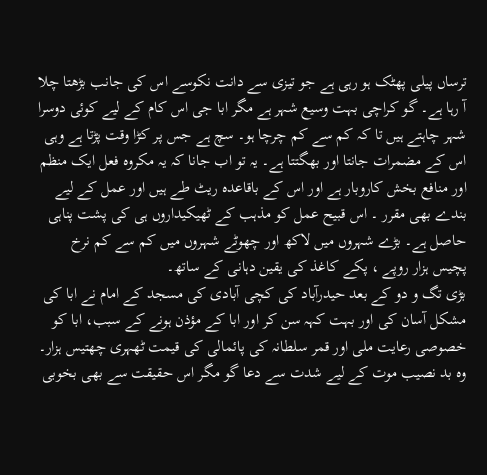ترساں پیلی پھٹک ہو رہی ہے جو تیزی سے دانت نکوسے اس کی جانب بڑھتا چلا آ رہا ہے۔ گو کراچی بہت وسیع شہر ہے مگر ابا جی اس کام کے لیے کوئی دوسرا شہر چاہتے ہیں تا کہ کم سے کم چرچا ہو۔ سچ ہے جس پر کڑا وقت پڑتا ہے وہی اس کے مضمرات جانتا اور بھگتتا ہے۔ یہ تو اب جانا کہ یہ مکروہ فعل ایک منظم اور منافع بخش کاروبار ہے اور اس کے باقاعدہ ریٹ طے ہیں اور عمل کے لیے بندے بھی مقرر ۔ اس قبیح عمل کو مذہب کے ٹھیکیداروں ہی کی پشت پناہی حاصل ہے۔ بڑے شہروں میں لاکھ اور چھوٹے شہروں میں کم سے کم نرخ پچیس ہزار روپے ، پکے کاغذ کی یقین دہانی کے ساتھ۔
بڑی تگ و دو کے بعد حیدرآباد کی کچی آبادی کی مسجد کے امام نے ابا کی مشکل آسان کی اور بہت کہہ سن کر اور ابا کے مؤذن ہونے کے سبب، ابا کو خصوصی رعایت ملی اور قمر سلطانہ کی پائمالی کی قیمت ٹھہری چھتیس ہزار۔
وہ بد نصیب موت کے لیے شدت سے دعا گو مگر اس حقیقت سے بھی بخوبی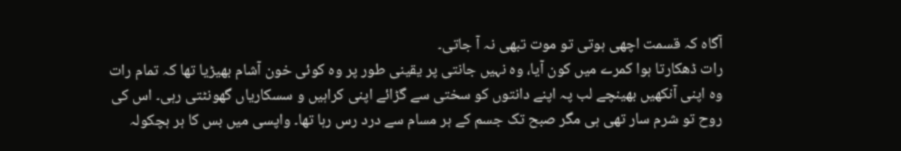آگاہ کہ قسمت اچھی ہوتی تو موت تبھی نہ آ جاتی۔
رات ڈھکارتا ہوا کمرے میں کون آیا، وہ نہیں جانتی پر یقینی طور پر وہ کوئی خون آشام بھیڑیا تھا کہ تمام رات وہ اپنی آنکھیں بھینچے لب پہ اپنے دانتوں کو سختی سے گڑائے اپنی کراہیں و سسکاریاں گھونٹتی رہی۔ اس کی روح تو شرم سار تھی ہی مگر صبح تک جسم کے ہر مسام سے درد رس رہا تھا۔ واپسی میں بس کا ہر ہچکولہ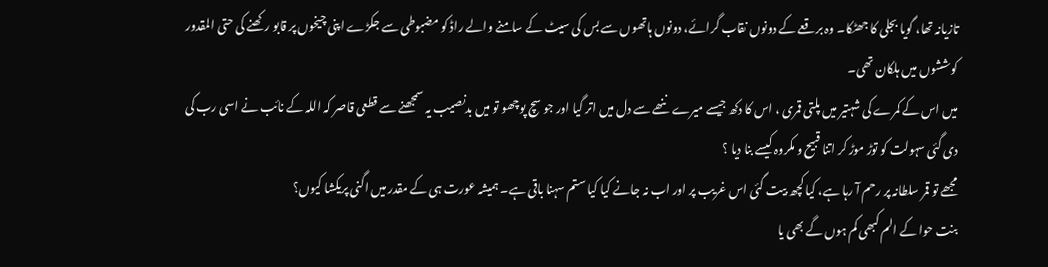تازیانہ تھا، گویا بجلی کا جھٹکا۔ وہ برقعے کے دونوں نقاب گرائے، دونوں ہاتھوں سے بس کی سیٹ کے سامنے والے راڈ کو مضبوطی سے جکڑے اپنی چیخوں پر قابو رکھنے کی حتی المقدور کوششوں میں ہلکان تھی۔
میں اس کے کمرے کی شہتیر میں پلتی قمری ، اس کا دکھ جیسے میرے ننھے سے دل میں اتر گیا اور جو سچ پوچھو تو میں بدنصیب یہ سمجھنے سے قطعی قاصر کہ اللہ کے نائب نے اسی رب کی دی گئی سہولت کو توڑ موڑ کر اتنا قبیح و مکروہ کیسے بنا دیا ؟
مجھے تو قمر سلطانہ پر رحم آ رہا ہے، کیا کچھ بیت گئی اس غریب پر اور اب نہ جانے کیا کیا ستم سہنا باقی ہے۔ ہمیشہ عورت ہی کے مقدر میں اگنی پریکشا کیوں؟
بنت حوا کے الم کبھی کم ہوں گے بھی یا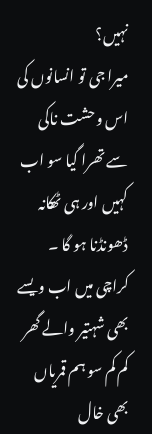نہیں؟
میرا جی تو انسانوں کی اس وحشت ناکی سے تھرا گیا سو اب کہیں اور ہی ٹھکانہ ڈھونڈنا ہو گا ۔ کراچی میں اب ویسے بھی شہتیر والے گھر کم کم سو ہم قمریاں بھی خال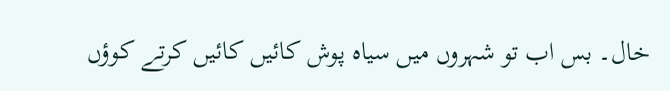خال۔ بس اب تو شہروں میں سیاہ پوش کائیں کائیں کرتے کوؤں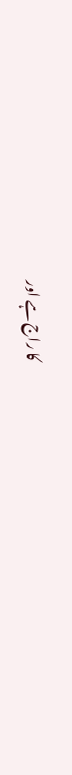کا راج ہے اور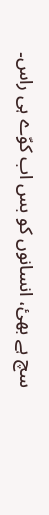سچ ہے بھئ، انسانوں کو بس اب کوّے ہی راس۔